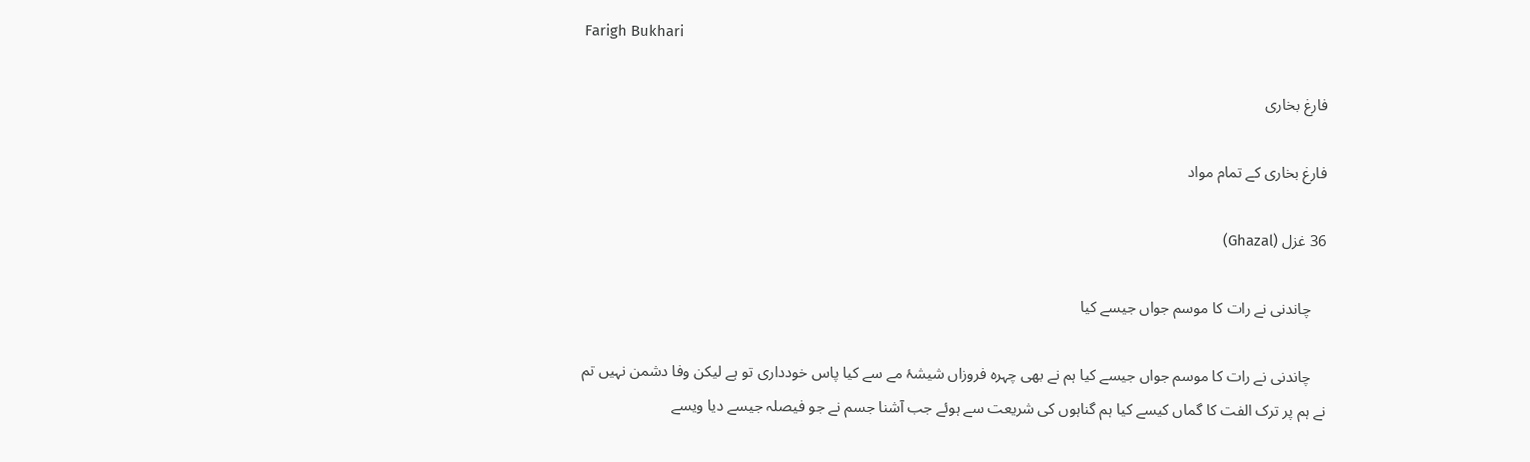Farigh Bukhari

فارغ بخاری

فارغ بخاری کے تمام مواد

36 غزل (Ghazal)

    چاندنی نے رات کا موسم جواں جیسے کیا

    چاندنی نے رات کا موسم جواں جیسے کیا ہم نے بھی چہرہ فروزاں شیشۂ مے سے کیا پاس خودداری تو ہے لیکن وفا دشمن نہیں تم نے ہم پر ترک الفت کا گماں کیسے کیا ہم گناہوں کی شریعت سے ہوئے جب آشنا جسم نے جو فیصلہ جیسے دیا ویسے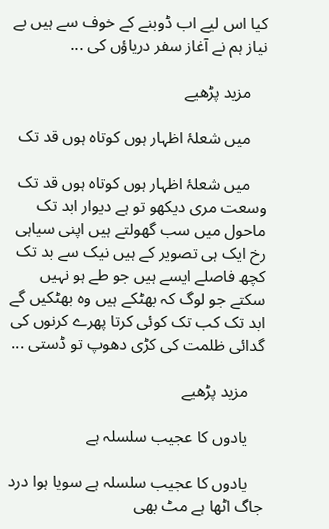کیا اس لیے اب ڈوبنے کے خوف سے ہیں بے نیاز ہم نے آغاز سفر دریاؤں کی ...

    مزید پڑھیے

    میں شعلۂ اظہار ہوں کوتاہ ہوں قد تک

    میں شعلۂ اظہار ہوں کوتاہ ہوں قد تک وسعت مری دیکھو تو ہے دیوار ابد تک ماحول میں سب گھولتے ہیں اپنی سیاہی رخ ایک ہی تصویر کے ہیں نیک سے بد تک کچھ فاصلے ایسے ہیں جو طے ہو نہیں سکتے جو لوگ کہ بھٹکے ہیں وہ بھٹکیں گے ابد تک کب تک کوئی کرتا پھرے کرنوں کی گدائی ظلمت کی کڑی دھوپ تو ڈستی ...

    مزید پڑھیے

    یادوں کا عجیب سلسلہ ہے

    یادوں کا عجیب سلسلہ ہے سویا ہوا درد جاگ اٹھا ہے مٹ بھی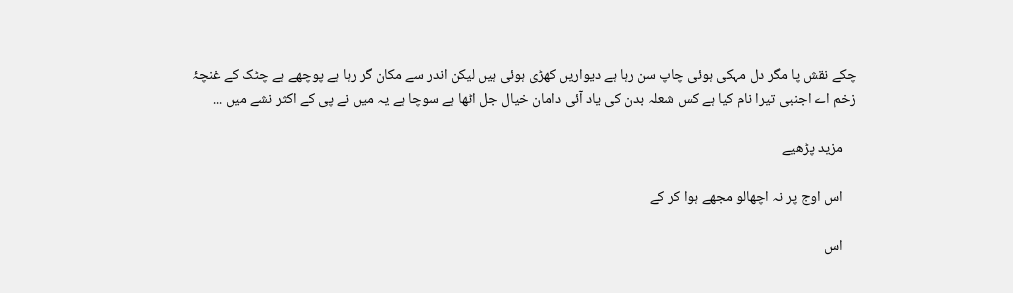چکے نقش پا مگر دل مہکی ہوئی چاپ سن رہا ہے دیواریں کھڑی ہوئی ہیں لیکن اندر سے مکان گر رہا ہے پوچھے ہے چٹک کے غنچۂ زخم اے اجنبی تیرا نام کیا ہے کس شعلہ بدن کی یاد آئی دامان خیال جل اٹھا ہے سوچا ہے یہ میں نے پی کے اکثر نشے میں ...

    مزید پڑھیے

    اس اوج پر نہ اچھالو مجھے ہوا کر کے

    اس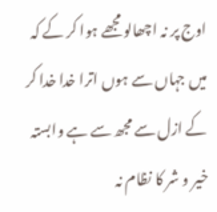اوج پر نہ اچھالو مجھے ہوا کر کے کہ میں جہاں سے ہوں اترا خدا خدا کر کے ازل سے مجھ سے ہے وابستہ خیر و شر کا نظام نہ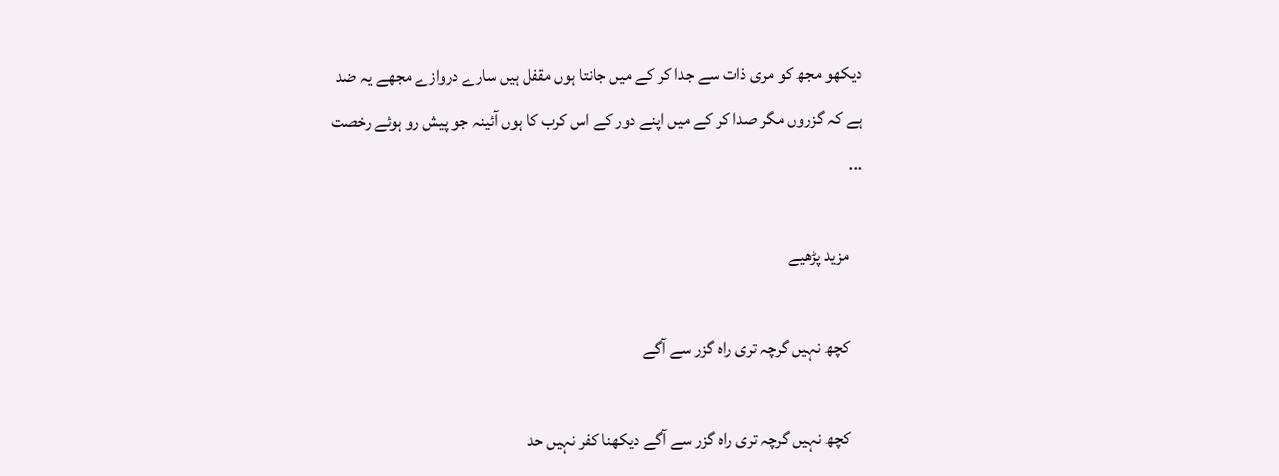دیکھو مجھ کو مری ذات سے جدا کر کے میں جانتا ہوں مقفل ہیں سارے دروازے مجھے یہ ضد ہے کہ گزروں مگر صدا کر کے میں اپنے دور کے اس کرب کا ہوں آئینہ جو پیش رو ہوئے رخصت ...

    مزید پڑھیے

    کچھ نہیں گرچہ تری راہ گزر سے آگے

    کچھ نہیں گرچہ تری راہ گزر سے آگے دیکھنا کفر نہیں حد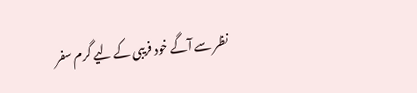نظر سے آگے خود فریبی کے لیے گرم سفر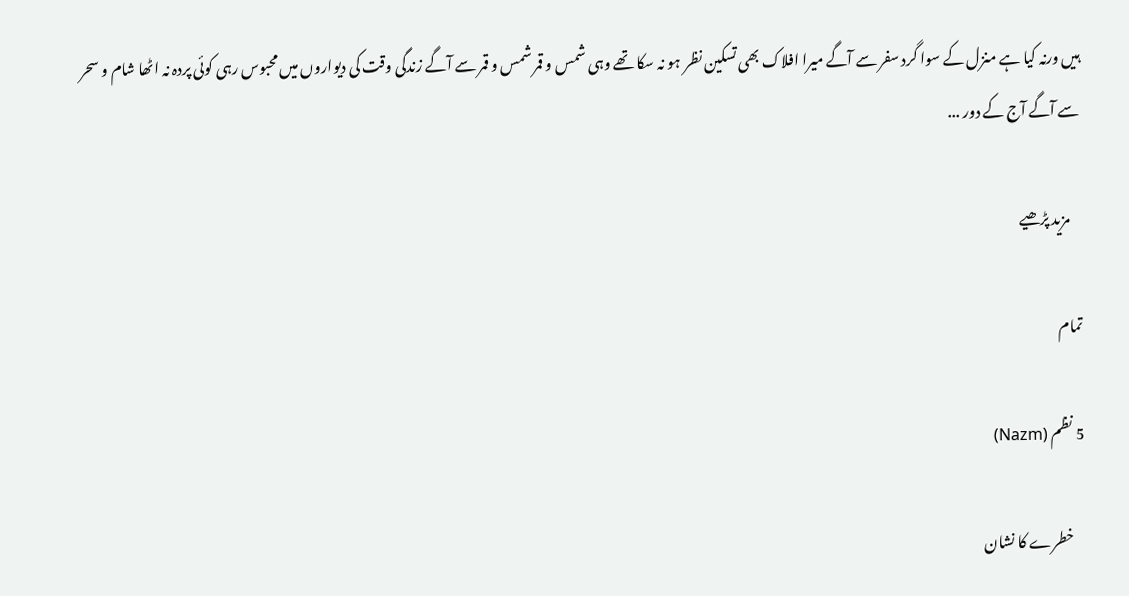ہیں ورنہ کیا ہے منزل کے سوا گرد سفر سے آگے میرا افلاک بھی تسکین نظر ہو نہ سکا تھے وہی شمس و قمر شمس و قمر سے آگے زندگی وقت کی دیواروں میں محبوس رہی کوئی پردہ نہ اٹھا شام و سحر سے آگے آج کے دور ...

    مزید پڑھیے

تمام

5 نظم (Nazm)

    خطرے کا نشان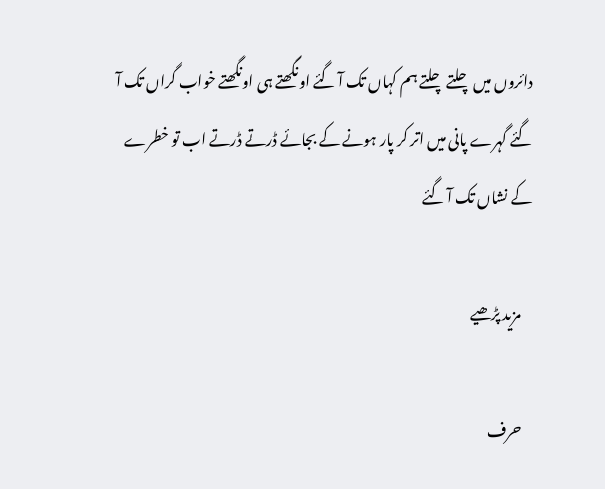دائروں میں چلتے چلتے ہم کہاں تک آ گئے اونگھتے ہی اونگھتے خواب گراں تک آ گئے گہرے پانی میں اتر کر پار ہونے کے بجائے ڈرتے ڈرتے اب تو خطرے کے نشاں تک آ گئے

    مزید پڑھیے

    حرف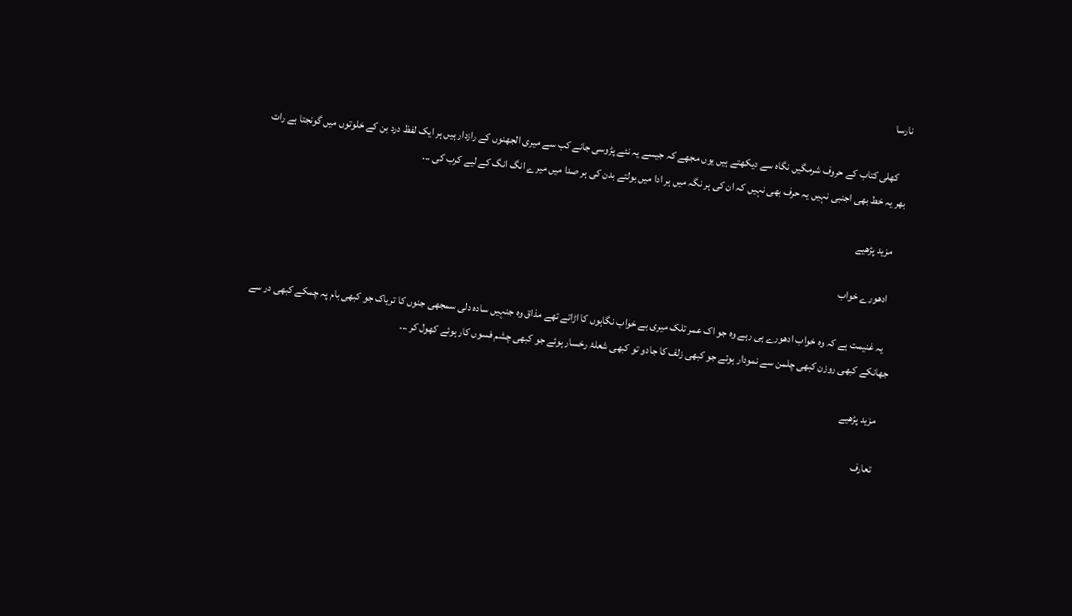نارسا

    کھلی کتاب کے حروف شرمگیں نگاہ سے دیکھتے ہیں یوں مجھے کہ جیسے یہ نئے پڑوسی جانے کب سے میری الجھنوں کے رازدار ہیں ہر ایک لفظ درد بن کے خلوتوں میں گونجتا ہے رات بھر یہ خط بھی اجنبی نہیں یہ حرف بھی نہیں کہ ان کی ہر نگہ میں ہر ادا میں بولتے بدن کی ہر صدا میں میرے انگ انگ کے لیے کرب کی ...

    مزید پڑھیے

    ادھورے خواب

    یہ غنیمت ہے کہ وہ خواب ادھورے ہی رہے وہ جو اک عمر تلک میری بے خواب نگاہوں کا اڑاتے تھے مذاق وہ جنہیں سادہ دلی سمجھی جنوں کا تریاک جو کبھی بام پہ چمکے کبھی در سے جھانکے کبھی روزن کبھی چلمن سے نمودار ہوئے جو کبھی زلف کا جادو تو کبھی شعلۂ رخسار ہوئے جو کبھی چشم فسوں کار ہوئے کھول کر ...

    مزید پڑھیے

    تعارف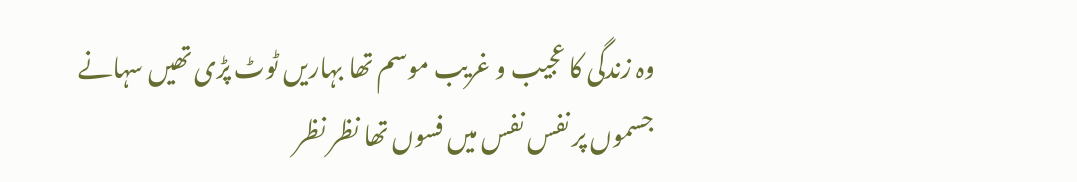وہ زندگی کا عجیب و غریب موسم تھا بہاریں ٹوٹ پڑی تھیں سہانے جسموں پر نفس نفس میں فسوں تھا نظر نظر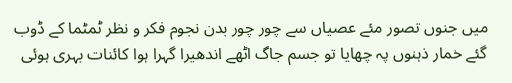میں جنوں تصور مئے عصیاں سے چور چور بدن نجوم فکر و نظر ٹمٹما کے ڈوب گئے خمار ذہنوں پہ چھایا تو جسم جاگ اٹھے اندھیرا گہرا ہوا کائنات بہری ہوئی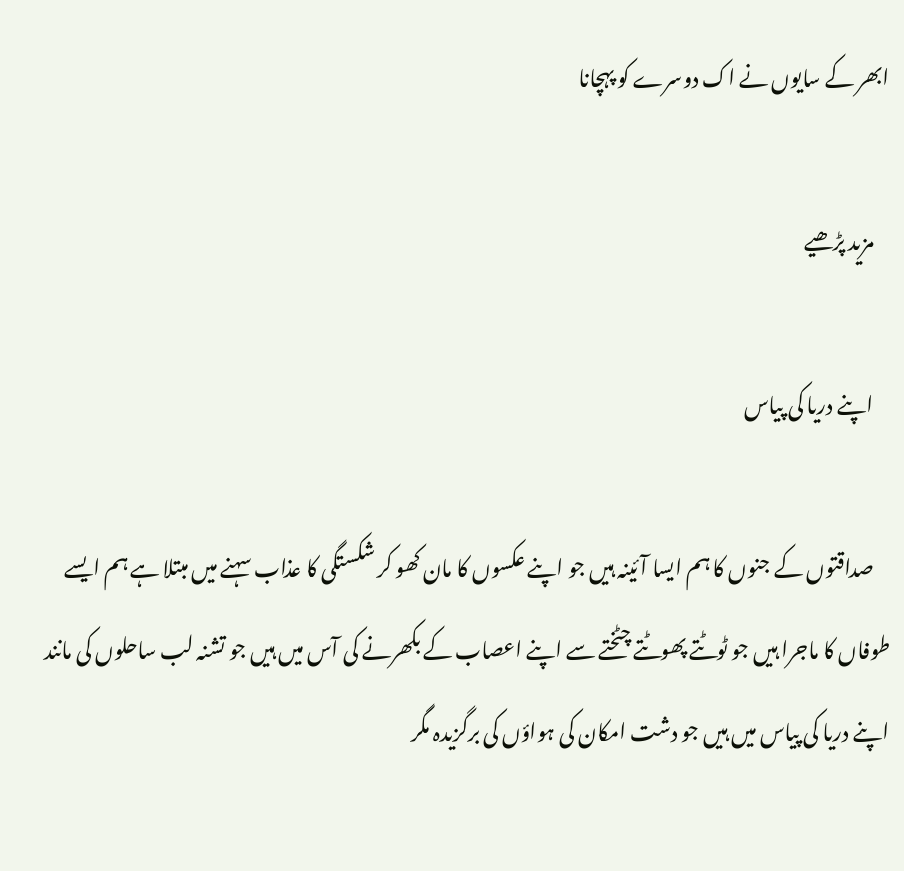ابھر کے سایوں نے اک دوسرے کو پہچانا

    مزید پڑھیے

    اپنے دریا کی پیاس

    صداقتوں کے جنوں کا ہم ایسا آئینہ ہیں جو اپنے عکسوں کا مان کھو کر شکستگی کا عذاب سہنے میں مبتلا ہے ہم ایسے طوفاں کا ماجرا ہیں جو ٹوٹتے پھوٹتے چٹختے سے اپنے اعصاب کے بکھرنے کی آس میں ہیں جو تشنہ لب ساحلوں کی مانند اپنے دریا کی پیاس میں ہیں جو دشت امکان کی ہواؤں کی برگزیدہ مگر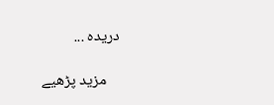دریدہ ...

    مزید پڑھیے